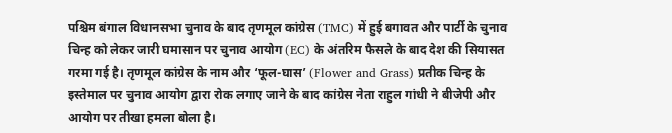पश्चिम बंगाल विधानसभा चुनाव के बाद तृणमूल कांग्रेस (TMC) में हुई बगावत और पार्टी के चुनाव चिन्ह को लेकर जारी घमासान पर चुनाव आयोग (EC) के अंतरिम फैसले के बाद देश की सियासत गरमा गई है। तृणमूल कांग्रेस के नाम और ‘फूल-घास’ (Flower and Grass) प्रतीक चिन्ह के इस्तेमाल पर चुनाव आयोग द्वारा रोक लगाए जाने के बाद कांग्रेस नेता राहुल गांधी ने बीजेपी और आयोग पर तीखा हमला बोला है।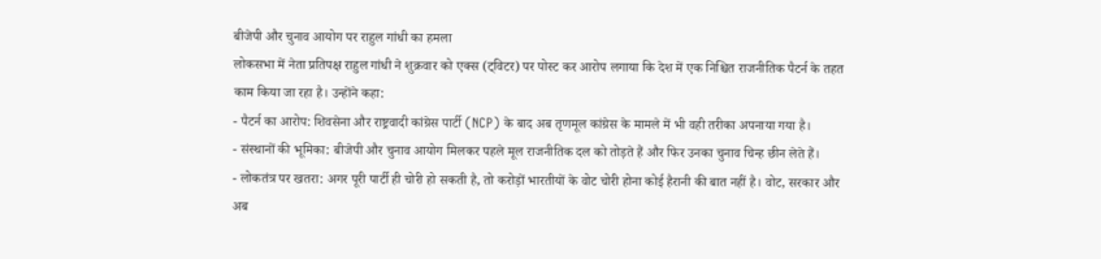बीजेपी और चुनाव आयोग पर राहुल गांधी का हमला
लोकसभा में नेता प्रतिपक्ष राहुल गांधी ने शुक्रवार को एक्स (ट्विटर) पर पोस्ट कर आरोप लगाया कि देश में एक निश्चित राजनीतिक पैटर्न के तहत काम किया जा रहा है। उन्होंने कहा:
- पैटर्न का आरोप: शिवसेना और राष्ट्रवादी कांग्रेस पार्टी (NCP) के बाद अब तृणमूल कांग्रेस के मामले में भी वही तरीका अपनाया गया है।
- संस्थानों की भूमिका: बीजेपी और चुनाव आयोग मिलकर पहले मूल राजनीतिक दल को तोड़ते हैं और फिर उनका चुनाव चिन्ह छीन लेते हैं।
- लोकतंत्र पर खतरा: अगर पूरी पार्टी ही चोरी हो सकती है, तो करोड़ों भारतीयों के वोट चोरी होना कोई हैरानी की बात नहीं है। वोट, सरकार और अब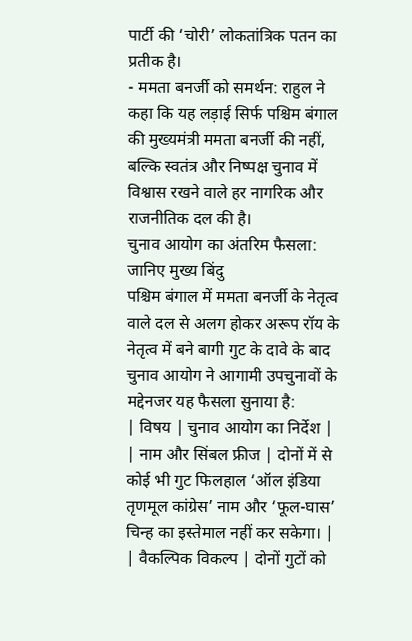पार्टी की ‘चोरी’ लोकतांत्रिक पतन का प्रतीक है।
- ममता बनर्जी को समर्थन: राहुल ने कहा कि यह लड़ाई सिर्फ पश्चिम बंगाल की मुख्यमंत्री ममता बनर्जी की नहीं, बल्कि स्वतंत्र और निष्पक्ष चुनाव में विश्वास रखने वाले हर नागरिक और राजनीतिक दल की है।
चुनाव आयोग का अंतरिम फैसला: जानिए मुख्य बिंदु
पश्चिम बंगाल में ममता बनर्जी के नेतृत्व वाले दल से अलग होकर अरूप रॉय के नेतृत्व में बने बागी गुट के दावे के बाद चुनाव आयोग ने आगामी उपचुनावों के मद्देनजर यह फैसला सुनाया है:
| विषय | चुनाव आयोग का निर्देश |
| नाम और सिंबल फ्रीज | दोनों में से कोई भी गुट फिलहाल ‘ऑल इंडिया तृणमूल कांग्रेस’ नाम और ‘फूल-घास’ चिन्ह का इस्तेमाल नहीं कर सकेगा। |
| वैकल्पिक विकल्प | दोनों गुटों को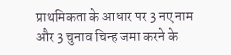प्राथमिकता के आधार पर 3 नए नाम और 3 चुनाव चिन्ह जमा करने के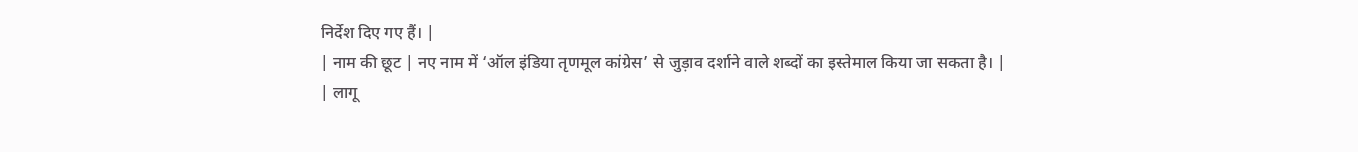निर्देश दिए गए हैं। |
| नाम की छूट | नए नाम में ‘ऑल इंडिया तृणमूल कांग्रेस’ से जुड़ाव दर्शाने वाले शब्दों का इस्तेमाल किया जा सकता है। |
| लागू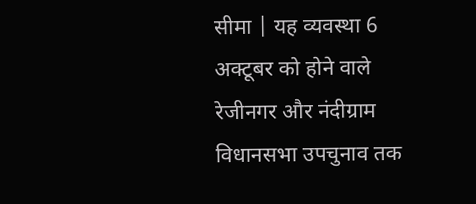सीमा | यह व्यवस्था 6 अक्टूबर को होने वाले रेजीनगर और नंदीग्राम विधानसभा उपचुनाव तक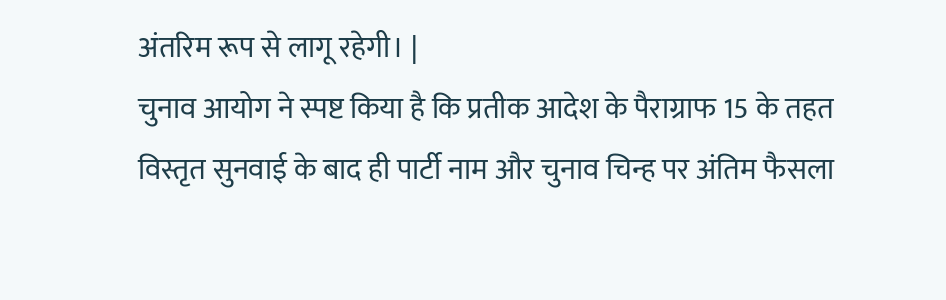अंतरिम रूप से लागू रहेगी। |
चुनाव आयोग ने स्पष्ट किया है कि प्रतीक आदेश के पैराग्राफ 15 के तहत विस्तृत सुनवाई के बाद ही पार्टी नाम और चुनाव चिन्ह पर अंतिम फैसला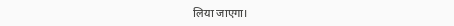लिया जाएगा।